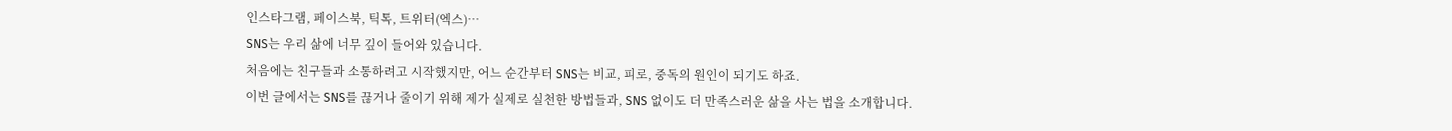인스타그램, 페이스북, 틱톡, 트위터(엑스)…
SNS는 우리 삶에 너무 깊이 들어와 있습니다.
처음에는 친구들과 소통하려고 시작했지만, 어느 순간부터 SNS는 비교, 피로, 중독의 원인이 되기도 하죠.
이번 글에서는 SNS를 끊거나 줄이기 위해 제가 실제로 실천한 방법들과, SNS 없이도 더 만족스러운 삶을 사는 법을 소개합니다.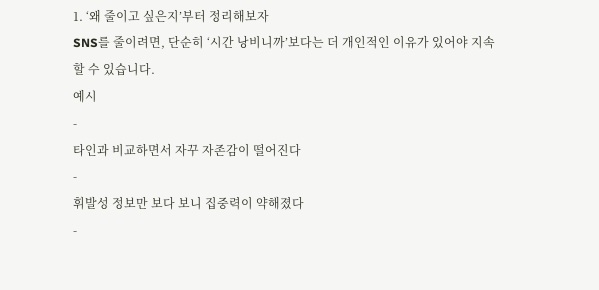1. ‘왜 줄이고 싶은지’부터 정리해보자
SNS를 줄이려면, 단순히 ‘시간 낭비니까’보다는 더 개인적인 이유가 있어야 지속할 수 있습니다.
예시
-
타인과 비교하면서 자꾸 자존감이 떨어진다
-
휘발성 정보만 보다 보니 집중력이 약해졌다
-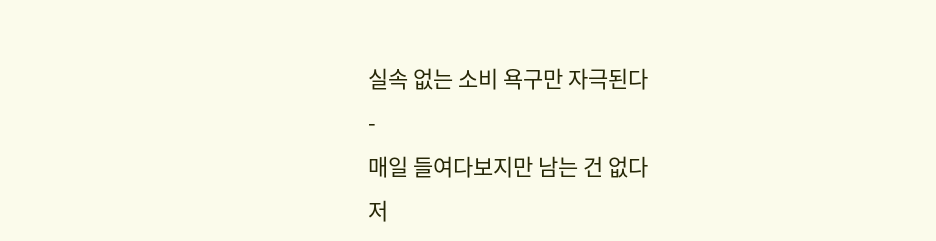실속 없는 소비 욕구만 자극된다
-
매일 들여다보지만 남는 건 없다
저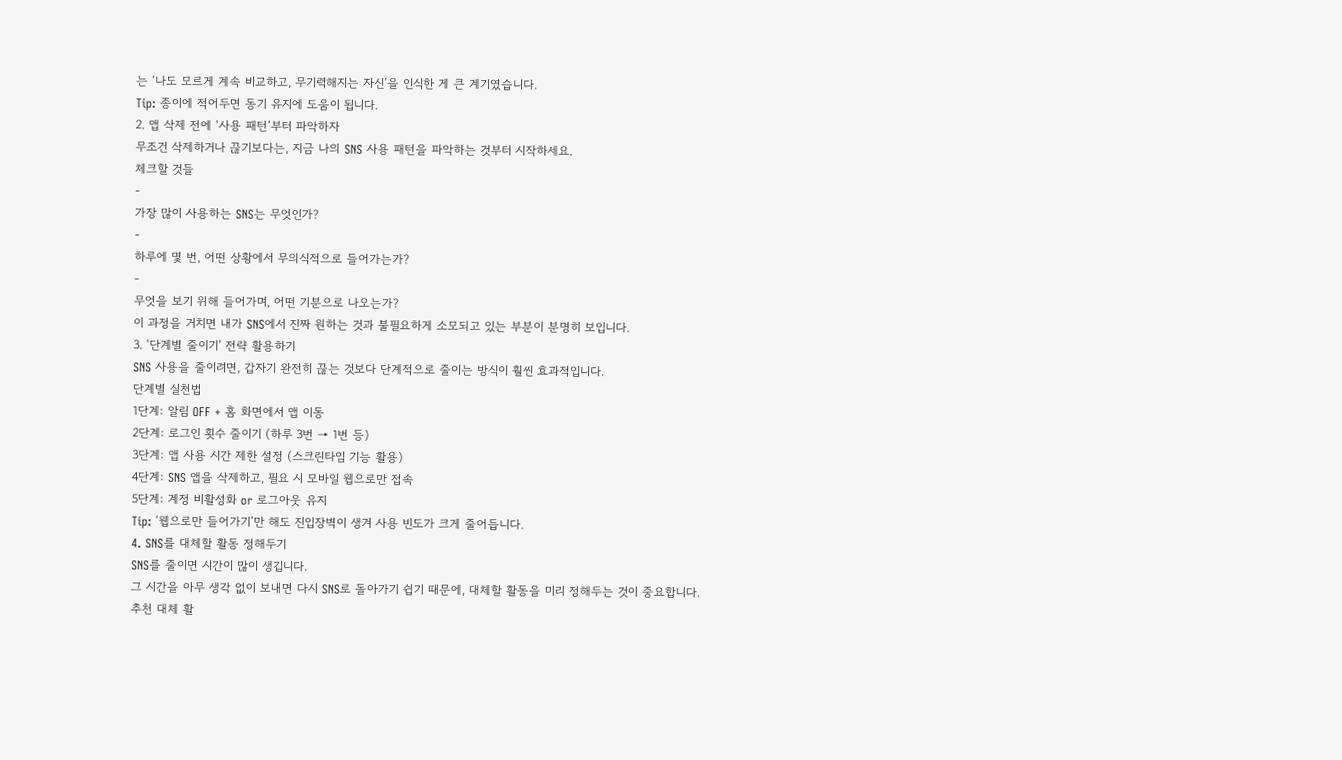는 ‘나도 모르게 계속 비교하고, 무기력해지는 자신’을 인식한 게 큰 계기였습니다.
Tip: 종이에 적어두면 동기 유지에 도움이 됩니다.
2. 앱 삭제 전에 ‘사용 패턴’부터 파악하자
무조건 삭제하거나 끊기보다는, 지금 나의 SNS 사용 패턴을 파악하는 것부터 시작하세요.
체크할 것들
-
가장 많이 사용하는 SNS는 무엇인가?
-
하루에 몇 번, 어떤 상황에서 무의식적으로 들어가는가?
-
무엇을 보기 위해 들어가며, 어떤 기분으로 나오는가?
이 과정을 거치면 내가 SNS에서 진짜 원하는 것과 불필요하게 소모되고 있는 부분이 분명히 보입니다.
3. ‘단계별 줄이기’ 전략 활용하기
SNS 사용을 줄이려면, 갑자기 완전히 끊는 것보다 단계적으로 줄이는 방식이 훨씬 효과적입니다.
단계별 실천법
1단계: 알림 OFF + 홈 화면에서 앱 이동
2단계: 로그인 횟수 줄이기 (하루 3번 → 1번 등)
3단계: 앱 사용 시간 제한 설정 (스크린타임 기능 활용)
4단계: SNS 앱을 삭제하고, 필요 시 모바일 웹으로만 접속
5단계: 계정 비활성화 or 로그아웃 유지
Tip: ‘웹으로만 들어가기’만 해도 진입장벽이 생겨 사용 빈도가 크게 줄어듭니다.
4. SNS를 대체할 활동 정해두기
SNS를 줄이면 시간이 많이 생깁니다.
그 시간을 아무 생각 없이 보내면 다시 SNS로 돌아가기 쉽기 때문에, 대체할 활동을 미리 정해두는 것이 중요합니다.
추천 대체 활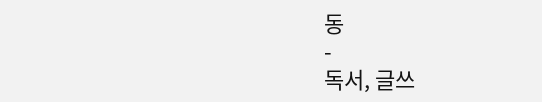동
-
독서, 글쓰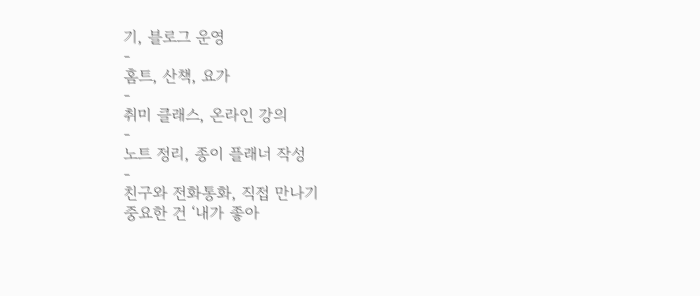기, 블로그 운영
-
홈트, 산책, 요가
-
취미 클래스, 온라인 강의
-
노트 정리, 종이 플래너 작성
-
친구와 전화통화, 직접 만나기
중요한 건 ‘내가 좋아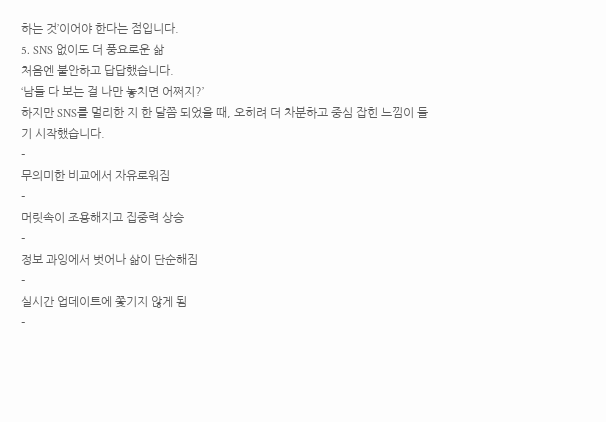하는 것’이어야 한다는 점입니다.
5. SNS 없이도 더 풍요로운 삶
처음엔 불안하고 답답했습니다.
‘남들 다 보는 걸 나만 놓치면 어쩌지?’
하지만 SNS를 멀리한 지 한 달쯤 되었을 때, 오히려 더 차분하고 중심 잡힌 느낌이 들기 시작했습니다.
-
무의미한 비교에서 자유로워짐
-
머릿속이 조용해지고 집중력 상승
-
정보 과잉에서 벗어나 삶이 단순해짐
-
실시간 업데이트에 쫓기지 않게 됨
-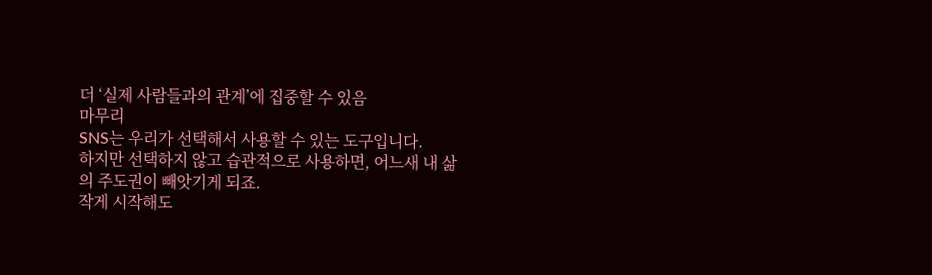더 ‘실제 사람들과의 관계’에 집중할 수 있음
마무리
SNS는 우리가 선택해서 사용할 수 있는 도구입니다.
하지만 선택하지 않고 습관적으로 사용하면, 어느새 내 삶의 주도권이 빼앗기게 되죠.
작게 시작해도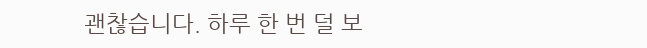괜찮습니다. 하루 한 번 덜 보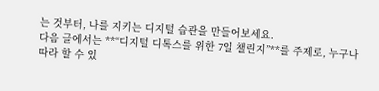는 것부터, 나를 지키는 디지털 습관을 만들어보세요.
다음 글에서는 **“디지털 디톡스를 위한 7일 챌린지”**를 주제로, 누구나 따라 할 수 있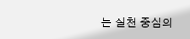는 실천 중심의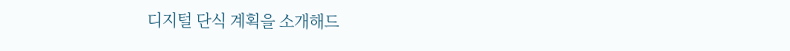디지털 단식 계획을 소개해드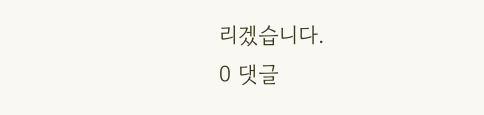리겠습니다.
0 댓글